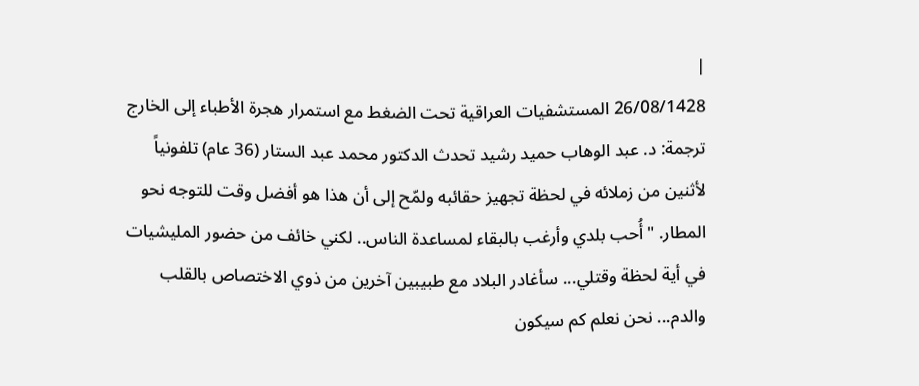|
26/08/1428 المستشفيات العراقية تحت الضغط مع استمرار هجرة الأطباء إلى الخارج ترجمة: د. عبد الوهاب حميد رشيد تحدث الدكتور محمد عبد الستار (36 عام) تلفونياً لأثنين من زملائه في لحظة تجهيز حقائبه ولمّح إلى أن هذا هو أفضل وقت للتوجه نحو المطار. "أُحب بلدي وأرغب بالبقاء لمساعدة الناس.. لكني خائف من حضور المليشيات في أية لحظة وقتلي... سأغادر البلاد مع طبيبين آخرين من ذوي الاختصاص بالقلب والدم... نحن نعلم كم سيكون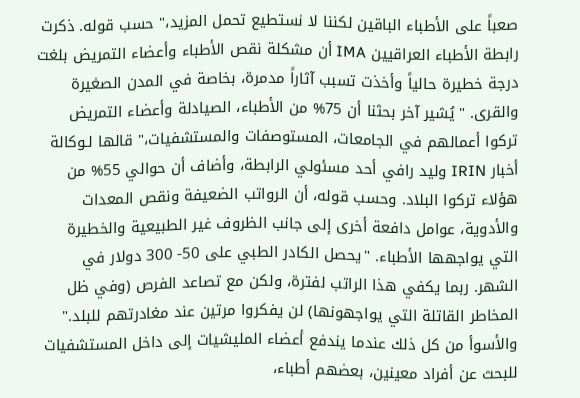صعباً على الأطباء الباقين لكننا لا نستطيع تحمل المزيد،" حسب قوله. ذكرت رابطة الأطباء العراقيين IMA أن مشكلة نقص الأطباء وأعضاء التمريض بلغت درجة خطيرة حالياً وأخذت تسبب آثاراً مدمرة، بخاصة في المدن الصغيرة والقرى. "يُشير آخر بحثنا أن 75% من الأطباء، الصيادلة وأعضاء التمريض تركوا أعمالهم في الجامعات، المستوصفات والمستشفيات،" قالها لـوكالة أخبار IRIN وليد رافي أحد مسئولي الرابطة، وأضاف أن حوالي 55% من هؤلاء تركوا البلاد. وحسب قوله، أن الرواتب الضعيفة ونقص المعدات والأدوية، عوامل دافعة أخرى إلى جانب الظروف غير الطبيعية والخطيرة التي يواجهها الأطباء. "يحصل الكادر الطبي على 50- 300 دولار في الشهر. ربما يكفي هذا الراتب لفترة، ولكن مع تصاعد الفرص (وفي ظل المخاطر القاتلة التي يواجهونها) لن يفكروا مرتين عند مغادرتهم للبلد." والأسوأ من كل ذلك عندما يندفع أعضاء المليشيات إلى داخل المستشفيات للبحث عن أفراد معينين، بعضهم أطباء،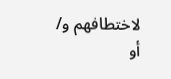لاختطافهم و/ أو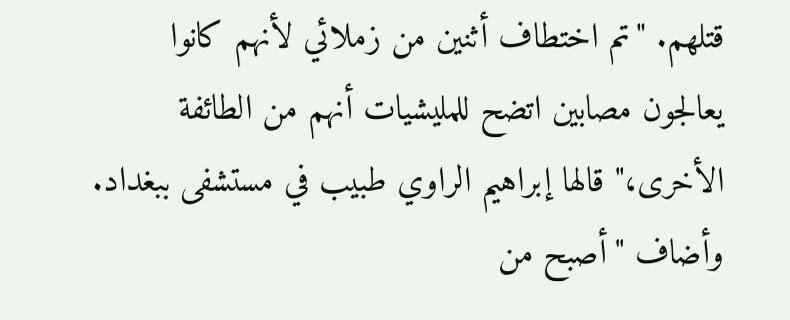قتلهم. "تم اختطاف أثنين من زملائي لأنهم كانوا يعالجون مصابين اتضح للمليشيات أنهم من الطائفة الأخرى،" قالها إبراهيم الراوي طبيب في مستشفى ببغداد. وأضاف "أصبح من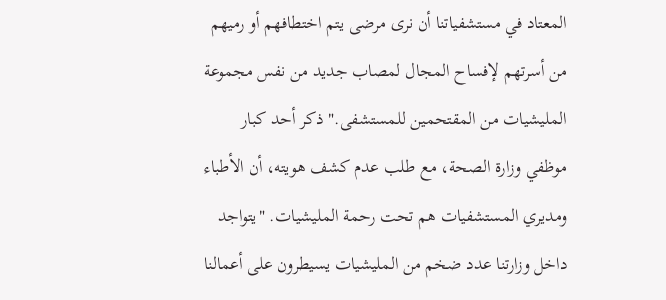المعتاد في مستشفياتنا أن نرى مرضى يتم اختطافهم أو رميهم من أسرتهم لإفساح المجال لمصاب جديد من نفس مجموعة المليشيات من المقتحمين للمستشفى." ذكر أحد كبار موظفي وزارة الصحة، مع طلب عدم كشف هويته، أن الأطباء ومديري المستشفيات هم تحت رحمة المليشيات. "يتواجد داخل وزارتنا عدد ضخم من المليشيات يسيطرون على أعمالنا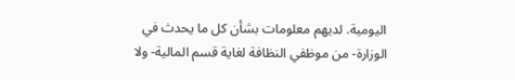اليومية. لديهم معلومات بشأن كل ما يحدث في الوزارة- من موظفي النظافة لغاية قسم المالية- ولا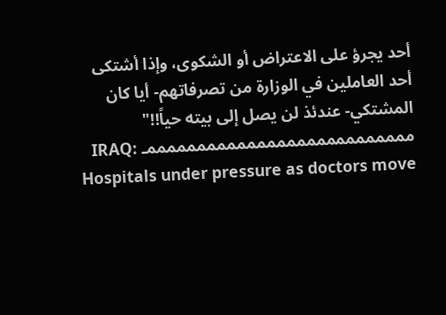أحد يجرؤ على الاعتراض أو الشكوى، وإذا أشتكى أحد العاملين في الوزارة من تصرفاتهم- أيا كان المشتكي- عندئذ لن يصل إلى بيته حياً!!" مممممممممممممممممممممممممممـ IRAQ: Hospitals under pressure as doctors move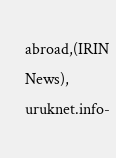abroad,(IRIN News), uruknet.info-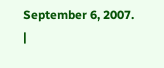September 6, 2007.
|